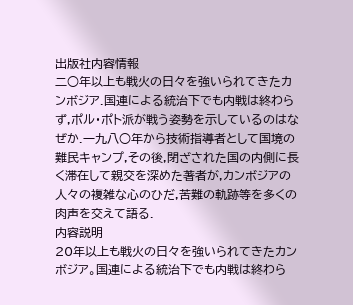出版社内容情報
二○年以上も戦火の日々を強いられてきたカンボジア.国連による統治下でも内戦は終わらず,ポル・ポト派が戦う姿勢を示しているのはなぜか.一九八○年から技術指導者として国境の難民キャンプ,その後,閉ざされた国の内側に長く滞在して親交を深めた著者が,カンボジアの人々の複雑な心のひだ,苦難の軌跡等を多くの肉声を交えて語る.
内容説明
20年以上も戦火の日々を強いられてきたカンボジア。国連による統治下でも内戦は終わら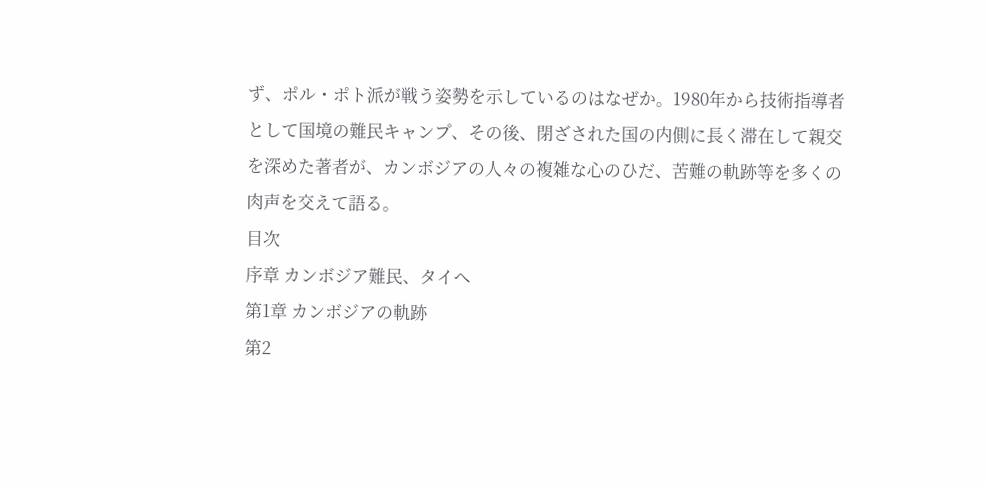ず、ポル・ポト派が戦う姿勢を示しているのはなぜか。1980年から技術指導者として国境の難民キャンプ、その後、閉ざされた国の内側に長く滞在して親交を深めた著者が、カンボジアの人々の複雑な心のひだ、苦難の軌跡等を多くの肉声を交えて語る。
目次
序章 カンボジア難民、タイへ
第1章 カンボジアの軌跡
第2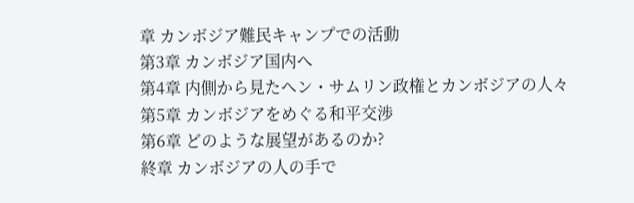章 カンボジア難民キャンプでの活動
第3章 カンボジア国内へ
第4章 内側から見たヘン・サムリン政権とカンボジアの人々
第5章 カンボジアをめぐる和平交渉
第6章 どのような展望があるのか?
終章 カンボジアの人の手で